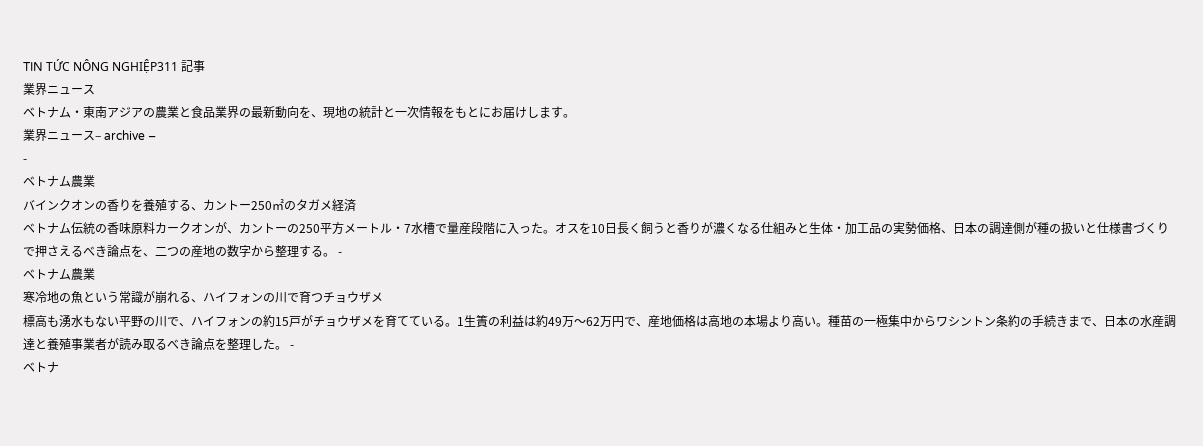TIN TỨC NÔNG NGHIỆP311 記事
業界ニュース
ベトナム・東南アジアの農業と食品業界の最新動向を、現地の統計と一次情報をもとにお届けします。
業界ニュース– archive –
-
ベトナム農業
バインクオンの香りを養殖する、カントー250㎡のタガメ経済
ベトナム伝統の香味原料カークオンが、カントーの250平方メートル・7水槽で量産段階に入った。オスを10日長く飼うと香りが濃くなる仕組みと生体・加工品の実勢価格、日本の調達側が種の扱いと仕様書づくりで押さえるべき論点を、二つの産地の数字から整理する。 -
ベトナム農業
寒冷地の魚という常識が崩れる、ハイフォンの川で育つチョウザメ
標高も湧水もない平野の川で、ハイフォンの約15戸がチョウザメを育てている。1生簀の利益は約49万〜62万円で、産地価格は高地の本場より高い。種苗の一極集中からワシントン条約の手続きまで、日本の水産調達と養殖事業者が読み取るべき論点を整理した。 -
ベトナ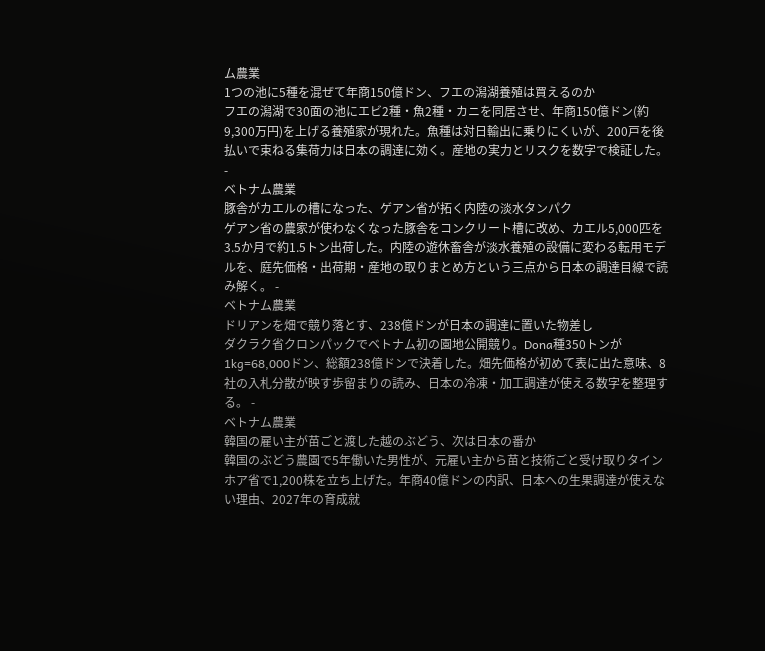ム農業
1つの池に5種を混ぜて年商150億ドン、フエの潟湖養殖は買えるのか
フエの潟湖で30面の池にエビ2種・魚2種・カニを同居させ、年商150億ドン(約9,300万円)を上げる養殖家が現れた。魚種は対日輸出に乗りにくいが、200戸を後払いで束ねる集荷力は日本の調達に効く。産地の実力とリスクを数字で検証した。 -
ベトナム農業
豚舎がカエルの槽になった、ゲアン省が拓く内陸の淡水タンパク
ゲアン省の農家が使わなくなった豚舎をコンクリート槽に改め、カエル5,000匹を3.5か月で約1.5トン出荷した。内陸の遊休畜舎が淡水養殖の設備に変わる転用モデルを、庭先価格・出荷期・産地の取りまとめ方という三点から日本の調達目線で読み解く。 -
ベトナム農業
ドリアンを畑で競り落とす、238億ドンが日本の調達に置いた物差し
ダクラク省クロンパックでベトナム初の園地公開競り。Dona種350トンが1kg=68,000ドン、総額238億ドンで決着した。畑先価格が初めて表に出た意味、8社の入札分散が映す歩留まりの読み、日本の冷凍・加工調達が使える数字を整理する。 -
ベトナム農業
韓国の雇い主が苗ごと渡した越のぶどう、次は日本の番か
韓国のぶどう農園で5年働いた男性が、元雇い主から苗と技術ごと受け取りタインホア省で1,200株を立ち上げた。年商40億ドンの内訳、日本への生果調達が使えない理由、2027年の育成就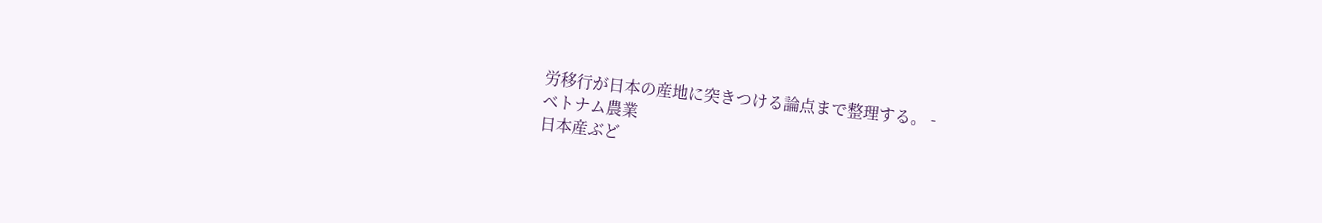労移行が日本の産地に突きつける論点まで整理する。 -
ベトナム農業
日本産ぶど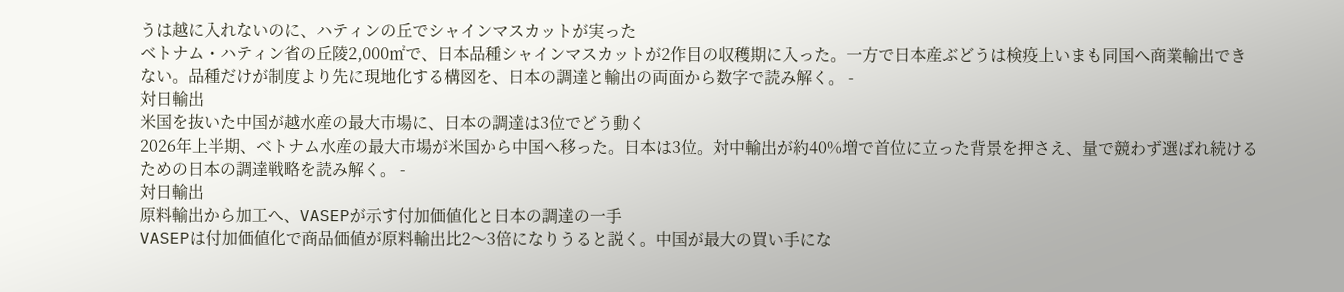うは越に入れないのに、ハティンの丘でシャインマスカットが実った
ベトナム・ハティン省の丘陵2,000㎡で、日本品種シャインマスカットが2作目の収穫期に入った。一方で日本産ぶどうは検疫上いまも同国へ商業輸出できない。品種だけが制度より先に現地化する構図を、日本の調達と輸出の両面から数字で読み解く。 -
対日輸出
米国を抜いた中国が越水産の最大市場に、日本の調達は3位でどう動く
2026年上半期、ベトナム水産の最大市場が米国から中国へ移った。日本は3位。対中輸出が約40%増で首位に立った背景を押さえ、量で競わず選ばれ続けるための日本の調達戦略を読み解く。 -
対日輸出
原料輸出から加工へ、VASEPが示す付加価値化と日本の調達の一手
VASEPは付加価値化で商品価値が原料輸出比2〜3倍になりうると説く。中国が最大の買い手にな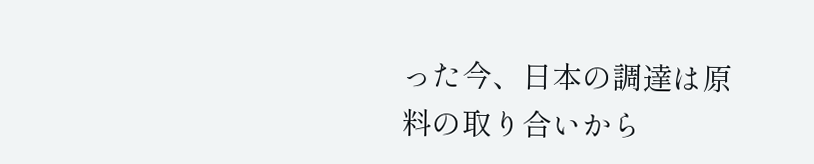った今、日本の調達は原料の取り合いから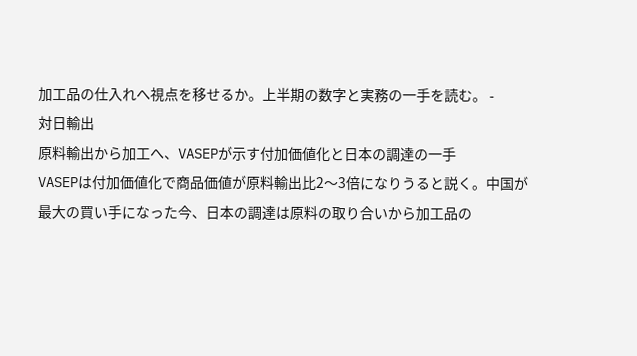加工品の仕入れへ視点を移せるか。上半期の数字と実務の一手を読む。 -
対日輸出
原料輸出から加工へ、VASEPが示す付加価値化と日本の調達の一手
VASEPは付加価値化で商品価値が原料輸出比2〜3倍になりうると説く。中国が最大の買い手になった今、日本の調達は原料の取り合いから加工品の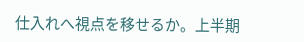仕入れへ視点を移せるか。上半期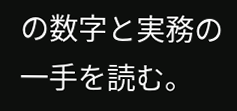の数字と実務の一手を読む。